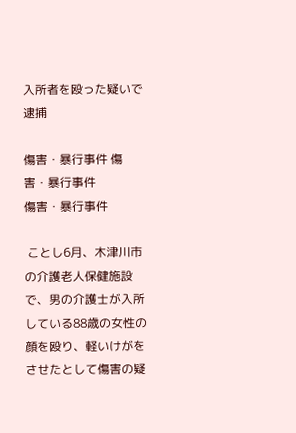入所者を殴った疑いで逮捕

傷害・暴行事件 傷害・暴行事件
傷害・暴行事件

 ことし6月、木津川市の介護老人保健施設で、男の介護士が入所している88歳の女性の顔を殴り、軽いけがをさせたとして傷害の疑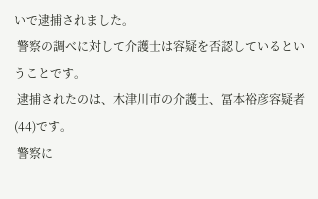いで逮捕されました。
 警察の調べに対して介護士は容疑を否認しているということです。
 逮捕されたのは、木津川市の介護士、冨本裕彦容疑者(44)です。
 警察に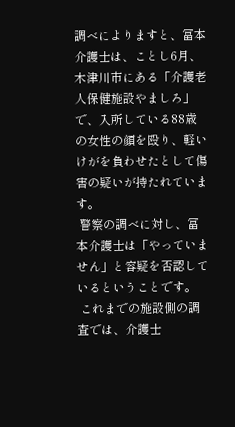調べによりますと、冨本介護士は、ことし6月、木津川市にある「介護老人保健施設やましろ」で、入所している88歳の女性の顔を殴り、軽いけがを負わせたとして傷害の疑いが持たれています。
 警察の調べに対し、冨本介護士は「やっていません」と容疑を否認しているということです。
 これまでの施設側の調査では、介護士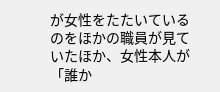が女性をたたいているのをほかの職員が見ていたほか、女性本人が「誰か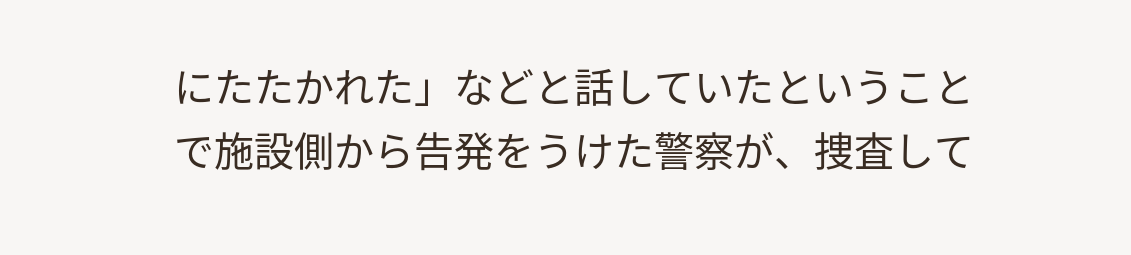にたたかれた」などと話していたということで施設側から告発をうけた警察が、捜査して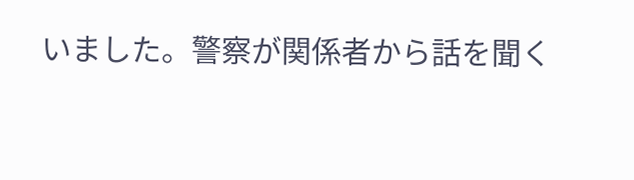いました。警察が関係者から話を聞く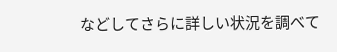などしてさらに詳しい状況を調べて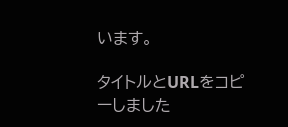います。

タイトルとURLをコピーしました